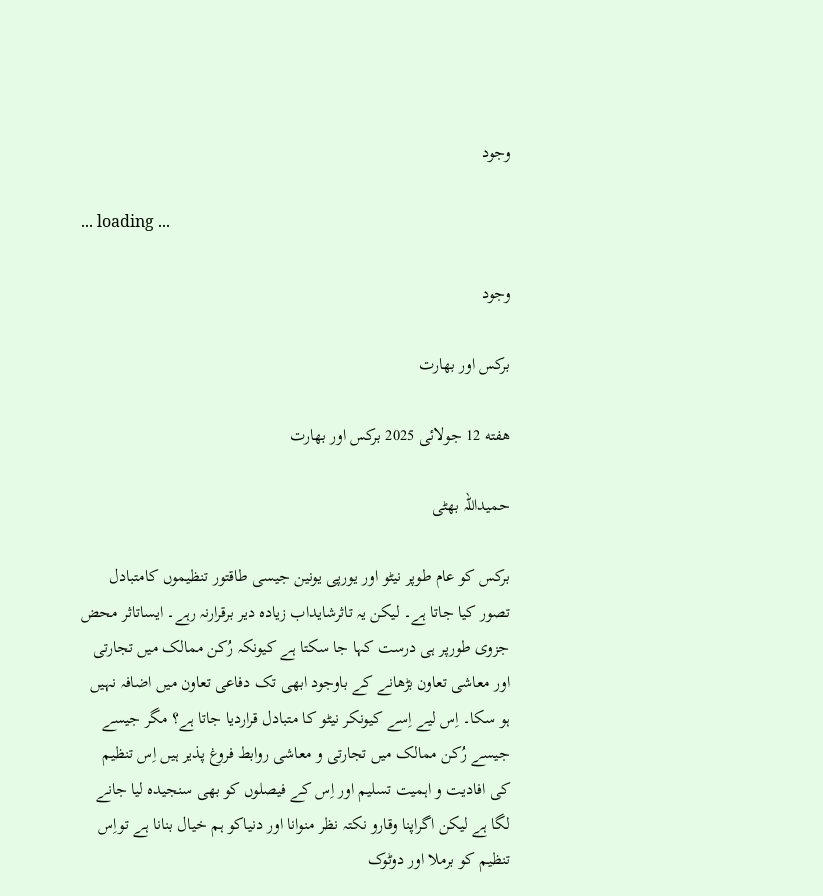وجود

... loading ...

وجود

برکس اور بھارت

هفته 12 جولائی 2025 برکس اور بھارت

حمیداللہ بھٹی

برکس کو عام طوپر نیٹو اور یورپی یونین جیسی طاقتور تنظیموں کامتبادل تصور کیا جاتا ہے۔ لیکن یہ تاثرشایداب زیادہ دیر برقرارنہ رہے۔ ایساتاثر محض جزوی طورپر ہی درست کہا جا سکتا ہے کیونکہ رُکن ممالک میں تجارتی اور معاشی تعاون بڑھانے کے باوجود ابھی تک دفاعی تعاون میں اضافہ نہیں ہو سکا۔ اِس لیے اِسے کیونکر نیٹو کا متبادل قراردیا جاتا ہے؟ مگر جیسے جیسے رُکن ممالک میں تجارتی و معاشی روابط فروغ پذیر ہیں اِس تنظیم کی افادیت و اہمیت تسلیم اور اِس کے فیصلوں کو بھی سنجیدہ لیا جانے لگا ہے لیکن اگراپنا وقارو نکتہ نظر منوانا اور دنیاکو ہم خیال بنانا ہے تواِس تنظیم کو برملا اور دوٹوک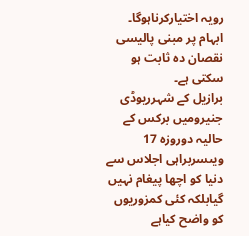رویہ اختیارکرناہوگا۔ ابہام پر مبنی پالیسی نقصان دہ ثابت ہو سکتی ہے۔
برازیل کے شہرریوڈی جنیرومیں برکس کے حالیہ دوروزہ 17 ویںسربراہی اجلاس سے دنیا کو اچھا پیغام نہیں گیابلکہ کئی کمزوریوں کو واضح کیاہے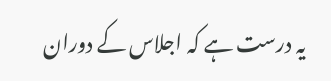یہ درست ہے کہ اجلاس کے دوران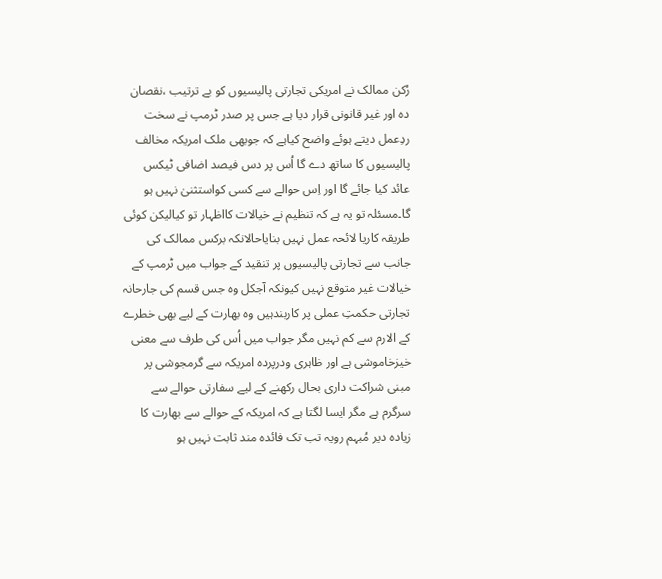رُکن ممالک نے امریکی تجارتی پالیسیوں کو بے ترتیب ،نقصان دہ اور غیر قانونی قرار دیا ہے جس پر صدر ٹرمپ نے سخت ردِعمل دیتے ہوئے واضح کیاہے کہ جوبھی ملک امریکہ مخالف پالیسیوں کا ساتھ دے گا اُس پر دس فیصد اضافی ٹیکس عائد کیا جائے گا اور اِس حوالے سے کسی کواستثنیٰ نہیں ہو گا۔مسئلہ تو یہ ہے کہ تنظیم نے خیالات کااظہار تو کیالیکن کوئی طریقہ کاریا لائحہ عمل نہیں بنایاحالانکہ برکس ممالک کی جانب سے تجارتی پالیسیوں پر تنقید کے جواب میں ٹرمپ کے خیالات غیر متوقع نہیں کیونکہ آجکل وہ جس قسم کی جارحانہ تجارتی حکمتِ عملی پر کاربندہیں وہ بھارت کے لیے بھی خطرے کے الارم سے کم نہیں مگر جواب میں اُس کی طرف سے معنی خیزخاموشی ہے اور ظاہری ودرپردہ امریکہ سے گرمجوشی پر مبنی شراکت داری بحال رکھنے کے لیے سفارتی حوالے سے سرگرم ہے مگر ایسا لگتا ہے کہ امریکہ کے حوالے سے بھارت کا زیادہ دیر مُبہم رویہ تب تک فائدہ مند ثابت نہیں ہو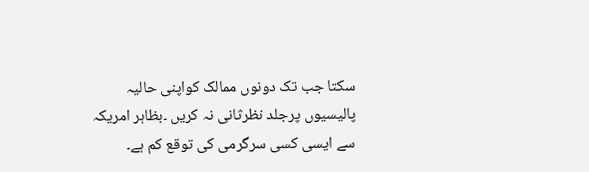سکتا جب تک دونوں ممالک کواپنی حالیہ پالیسیوں پرجلد نظرثانی نہ کریں ۔بظاہر امریکہ سے ایسی کسی سرگرمی کی توقع کم ہے۔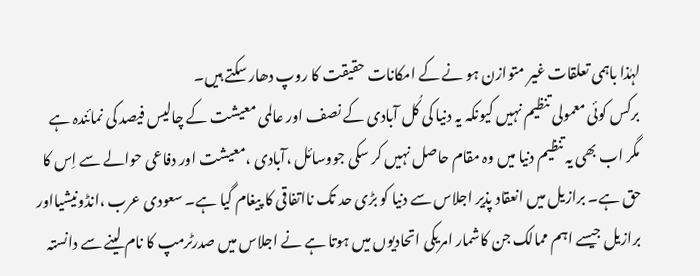لہٰذا باہمی تعلقات غیر متوازن ہو نے کے امکانات حقیقت کا روپ دھار سکتے ہیں۔
برکس کوئی معمولی تنظیم نہیں کیونکہ یہ دنیا کی کُل آبادی کے نصف اور عالمی معیشت کے چالیس فیصد کی نمائندہ ہے مگر اب بھی یہ تنظیم دنیا میں وہ مقام حاصل نہیں کر سکی جووسائل ،آبادی ،معیشت اور دفاعی حوالے سے اِس کا حق ہے۔ برازیل میں انعقاد پذیر اجلاس سے دنیا کو بڑی حد تک نااتفاقی کا پیغام گیا ہے۔ سعودی عرب ،انڈونیشیااور برازیل جیسے اہم ممالک جن کاشمار امریکی اتحادیوں میں ہوتا ہے نے اجلاس میں صدرٹرمپ کا نام لینے سے دانستہ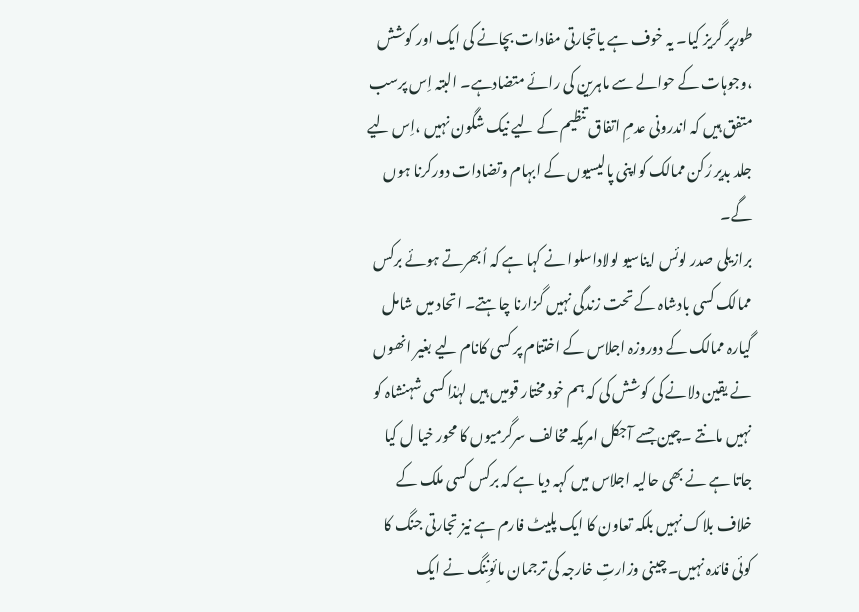طورپر گریز کیا۔ یہ خوف ہے یاتجارتی مفادات بچانے کی ایک اور کوشش ،وجوہات کے حوالے سے ماہرین کی رائے متضادہے۔ البتہ اِس پرسب متفق ہیں کہ اندرونی عدمِ اتفاق تنظیم کے لیے نیک شگون نہیں ،اِس لیے جلد بدیر رُکن ممالک کواپنی پالیسیوں کے ابہام وتضادات دورکرنا ہوں گے۔
برازیلی صدر لوئس ایناسیو لولاداسلوا نے کہا ہے کہ اُبھرتے ہوئے برکس ممالک کسی بادشاہ کے تحت زندگی نہیں گزارنا چاہتے۔ اتحاد میں شامل گیارہ ممالک کے دوروزہ اجلاس کے اختتام پر کسی کانام لیے بغیر انھوں نے یقین دلانے کی کوشش کی کہ ہم خود مختار قومیں ہیں لہٰذا کسی شہنشاہ کو نہیں مانتے ۔چین جسے آجکل امریکہ مخالف سرگرمیوں کا محور خیا ل کیا جاتا ہے نے بھی حالیہ اجلاس میں کہہ دیا ہے کہ برکس کسی ملک کے خلاف بلاک نہیں بلکہ تعاون کا ایک پلیٹ فارم ہے نیز تجارتی جنگ کا کوئی فائدہ نہیں۔ چینی وزارتِ خارجہ کی ترجمان مائونِنگ نے ایک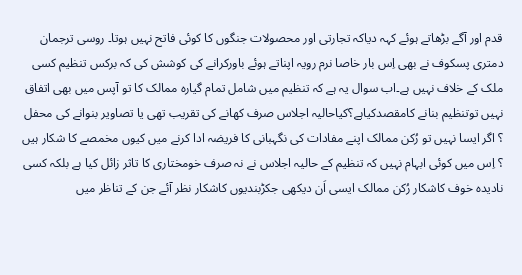قدم اور آگے بڑھاتے ہوئے کہہ دیاکہ تجارتی اور محصولات جنگوں کا کوئی فاتح نہیں ہوتا۔ روسی ترجمان دمتری پسکوف نے بھی اِس بار خاصا نرم رویہ اپناتے ہوئے باورکرانے کی کوشش کی کہ برکس تنظیم کسی ملک کے خلاف نہیں ہے۔اب سوال یہ ہے کہ تنظیم میں شامل تمام گیارہ ممالک کا تو آپس میں بھی اتفاق نہیں توتنظیم بنانے کامقصدکیاہے؟کیاحالیہ اجلاس صرف کھانے کی تقریب تھی یا تصاویر بنوانے کی محفل ؟ اگر ایسا نہیں تو رُکن ممالک اپنے مفادات کی نگہبانی کا فریضہ ادا کرنے میں کیوں مخمصے کا شکار ہیں ؟ اِس میں کوئی ابہام نہیں کہ تنظیم کے حالیہ اجلاس نے نہ صرف خومختاری کا تاثر زائل کیا ہے بلکہ کسی نادیدہ خوف کاشکار رُکن ممالک ایسی اَن دیکھی جکڑبندیوں کاشکار نظر آئے جن کے تناظر میں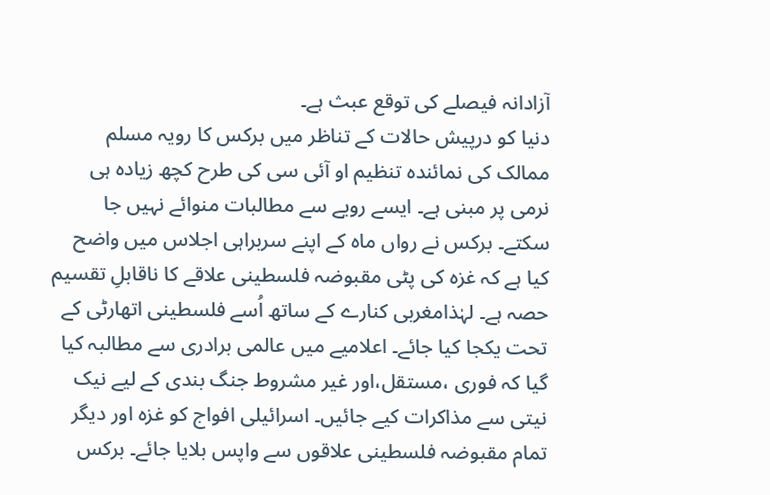آزادانہ فیصلے کی توقع عبث ہے۔
دنیا کو درپیش حالات کے تناظر میں برکس کا رویہ مسلم ممالک کی نمائندہ تنظیم او آئی سی کی طرح کچھ زیادہ ہی نرمی پر مبنی ہے۔ ایسے رویے سے مطالبات منوائے نہیں جا سکتے۔ برکس نے رواں ماہ کے اپنے سربراہی اجلاس میں واضح کیا ہے کہ غزہ کی پٹی مقبوضہ فلسطینی علاقے کا ناقابلِ تقسیم حصہ ہے۔ لہٰذامغربی کنارے کے ساتھ اُسے فلسطینی اتھارٹی کے تحت یکجا کیا جائے۔ اعلامیے میں عالمی برادری سے مطالبہ کیا گیا کہ فوری ،مستقل،اور غیر مشروط جنگ بندی کے لیے نیک نیتی سے مذاکرات کیے جائیں۔ اسرائیلی افواج کو غزہ اور دیگر تمام مقبوضہ فلسطینی علاقوں سے واپس بلایا جائے۔ برکس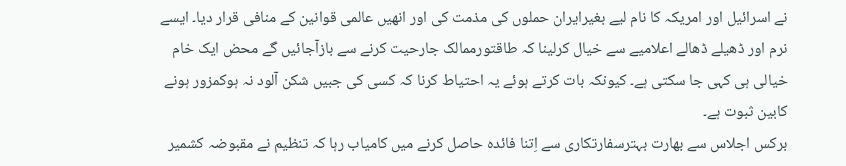نے اسرائیل اور امریکہ کا نام لیے بغیرایران حملوں کی مذمت کی اور انھیں عالمی قوانین کے منافی قرار دیا۔ ایسے نرم اور ڈھیلے ڈھالے اعلامیے سے خیال کرلینا کہ طاقتورممالک جارحیت کرنے سے بازآجائیں گے محض ایک خام خیالی ہی کہی جا سکتی ہے۔ کیونکہ بات کرتے ہوئے یہ احتیاط کرنا کہ کسی کی جبیں شکن آلود نہ ہوکمزور ہونے کابین ثبوت ہے۔
برکس اجلاس سے بھارت بہترسفارتکاری سے اِتنا فائدہ حاصل کرنے میں کامیاب رہا کہ تنظیم نے مقبوضہ کشمیر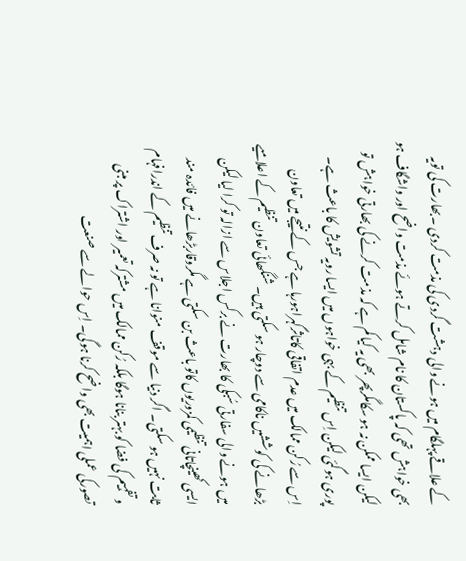کے علاقے پہلگام میں ہونے والی دہشت گردی کی مذمت کردی ۔بھارت کی تویہ بھی خواہش تھی کہ پاکستان کا نام شامل کرتے ہوئے مذمت واضح اور واشگاف ہو لیکن ایسا ممکن نہ ہو سکامگرپھر بھی یہ کیا کم ہے کہ مذمت کرنے کی بھارتی خواہش تو پوری ہوگئی لیکن اِس تنظیم کے بہی خواہوں میں ایسا رویہ تشویش کا باعث ہے۔ اِس سے رُکن ممالک میں عدم اتفاقی کاتاثرگہراہورہا ہے جس کے نتیجے میں تعاون بڑھانے کی کوششیں ناکامی سے دوچار ہو سکتی ہیں۔ شنگھائی تعاون تنظیم کے اعلامیے میں ہونے والی سفارتی سُبکی کا بھارت نے برکس اجلاس سے ازالہ تو کرا لیا لیکن ایسی کھینچاتانی تنظیمی کمزوریوں کاتو باعث بن سکتی ہے مگروقاربڑھانے میں فائدہ مند ثابت نہیں ہو سکتی۔ اگر دنیا سے موقف منوانا ہے تو نہ صرف تنظیم کے اندرافہام و تفہیم کی فضا کو بہتر بنانا ہوگا بلکہ رُکن ممالک میں مشترکہ تعمیر اور اشتراک پر مبنی تصورکی عملی اہمیت بھی واضح کرنا ہوگی۔ اِس حوالے سے صنعت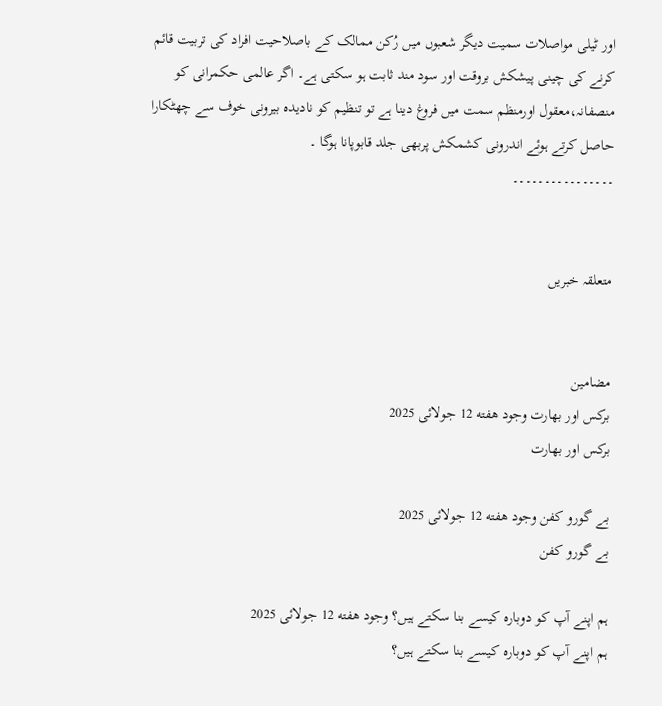اور ٹیلی مواصلات سمیت دیگر شعبوں میں رُکن ممالک کے باصلاحیت افراد کی تربیت قائم کرنے کی چینی پیشکش بروقت اور سود مند ثابت ہو سکتی ہے۔ اگر عالمی حکمرانی کو منصفانہ،معقول اورمنظم سمت میں فروغ دینا ہے تو تنظیم کو نادیدہ بیرونی خوف سے چھٹکارا حاصل کرتے ہوئے اندرونی کشمکش پربھی جلد قابوپانا ہوگا ۔
۔۔۔۔۔۔۔۔۔۔۔۔۔۔۔۔


متعلقہ خبریں


مضامین
برکس اور بھارت وجود هفته 12 جولائی 2025
برکس اور بھارت

بے گورو کفن وجود هفته 12 جولائی 2025
بے گورو کفن

ہم اپنے آپ کو دوبارہ کیسے بنا سکتے ہیں؟ وجود هفته 12 جولائی 2025
ہم اپنے آپ کو دوبارہ کیسے بنا سکتے ہیں؟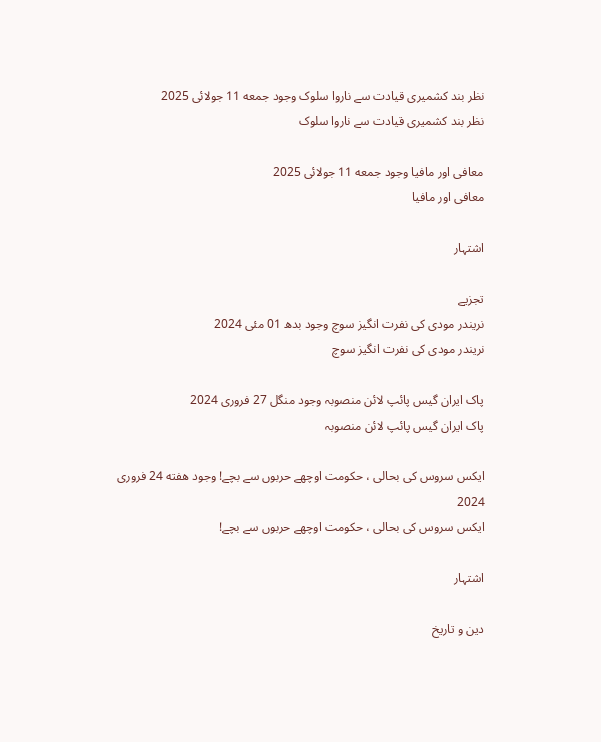نظر بند کشمیری قیادت سے ناروا سلوک وجود جمعه 11 جولائی 2025
نظر بند کشمیری قیادت سے ناروا سلوک

معافی اور مافیا وجود جمعه 11 جولائی 2025
معافی اور مافیا

اشتہار

تجزیے
نریندر مودی کی نفرت انگیز سوچ وجود بدھ 01 مئی 2024
نریندر مودی کی نفرت انگیز سوچ

پاک ایران گیس پائپ لائن منصوبہ وجود منگل 27 فروری 2024
پاک ایران گیس پائپ لائن منصوبہ

ایکس سروس کی بحالی ، حکومت اوچھے حربوں سے بچے! وجود هفته 24 فروری 2024
ایکس سروس کی بحالی ، حکومت اوچھے حربوں سے بچے!

اشتہار

دین و تاریخ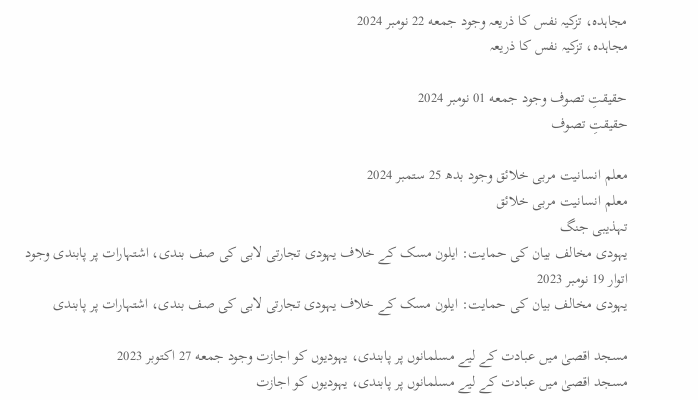مجاہدہ، تزکیہ نفس کا ذریعہ وجود جمعه 22 نومبر 2024
مجاہدہ، تزکیہ نفس کا ذریعہ

حقیقتِ تصوف وجود جمعه 01 نومبر 2024
حقیقتِ تصوف

معلم انسانیت مربی خلائق وجود بدھ 25 ستمبر 2024
معلم انسانیت مربی خلائق
تہذیبی جنگ
یہودی مخالف بیان کی حمایت: ایلون مسک کے خلاف یہودی تجارتی لابی کی صف بندی، اشتہارات پر پابندی وجود اتوار 19 نومبر 2023
یہودی مخالف بیان کی حمایت: ایلون مسک کے خلاف یہودی تجارتی لابی کی صف بندی، اشتہارات پر پابندی

مسجد اقصیٰ میں عبادت کے لیے مسلمانوں پر پابندی، یہودیوں کو اجازت وجود جمعه 27 اکتوبر 2023
مسجد اقصیٰ میں عبادت کے لیے مسلمانوں پر پابندی، یہودیوں کو اجازت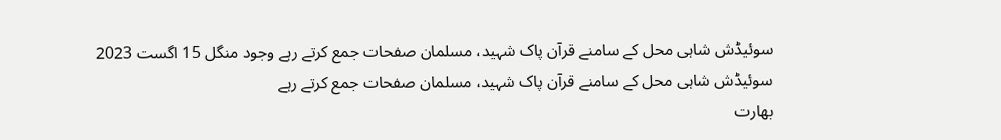سوئیڈش شاہی محل کے سامنے قرآن پاک شہید، مسلمان صفحات جمع کرتے رہے وجود منگل 15 اگست 2023
سوئیڈش شاہی محل کے سامنے قرآن پاک شہید، مسلمان صفحات جمع کرتے رہے
بھارت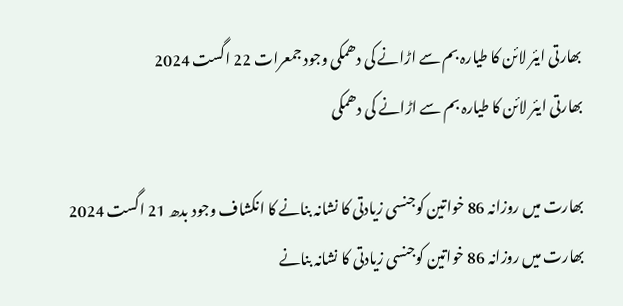بھارتی ایئر لائن کا طیارہ بم سے اڑانے کی دھمکی وجود جمعرات 22 اگست 2024
بھارتی ایئر لائن کا طیارہ بم سے اڑانے کی دھمکی

بھارت میں روزانہ 86 خواتین کوجنسی زیادتی کا نشانہ بنانے کا انکشاف وجود بدھ 21 اگست 2024
بھارت میں روزانہ 86 خواتین کوجنسی زیادتی کا نشانہ بنانے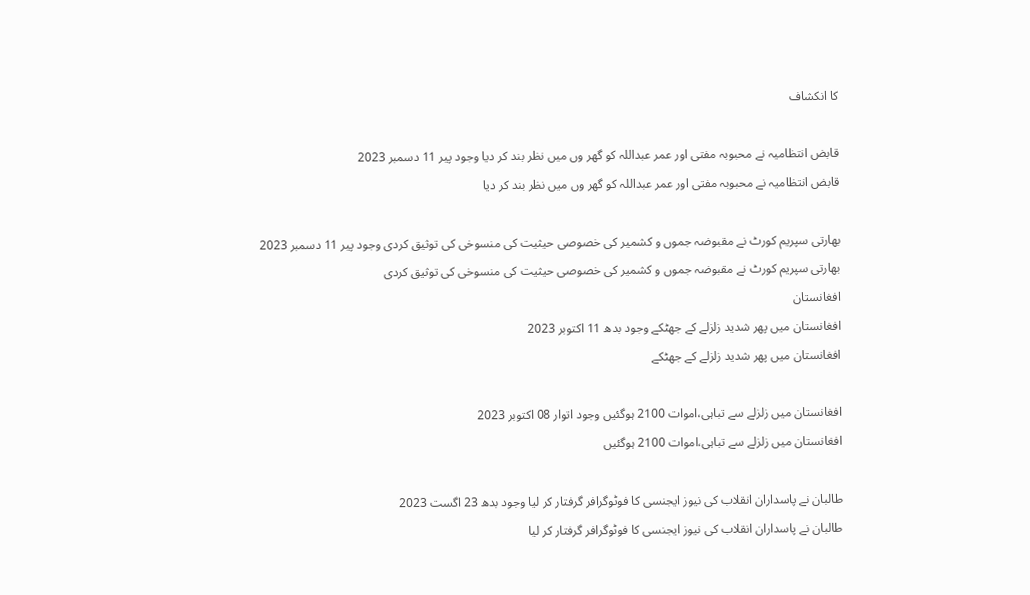کا انکشاف

قابض انتظامیہ نے محبوبہ مفتی اور عمر عبداللہ کو گھر وں میں نظر بند کر دیا وجود پیر 11 دسمبر 2023
قابض انتظامیہ نے محبوبہ مفتی اور عمر عبداللہ کو گھر وں میں نظر بند کر دیا

بھارتی سپریم کورٹ نے مقبوضہ جموں و کشمیر کی خصوصی حیثیت کی منسوخی کی توثیق کردی وجود پیر 11 دسمبر 2023
بھارتی سپریم کورٹ نے مقبوضہ جموں و کشمیر کی خصوصی حیثیت کی منسوخی کی توثیق کردی
افغانستان
افغانستان میں پھر شدید زلزلے کے جھٹکے وجود بدھ 11 اکتوبر 2023
افغانستان میں پھر شدید زلزلے کے جھٹکے

افغانستان میں زلزلے سے تباہی،اموات 2100 ہوگئیں وجود اتوار 08 اکتوبر 2023
افغانستان میں زلزلے سے تباہی،اموات 2100 ہوگئیں

طالبان نے پاسداران انقلاب کی نیوز ایجنسی کا فوٹوگرافر گرفتار کر لیا وجود بدھ 23 اگست 2023
طالبان نے پاسداران انقلاب کی نیوز ایجنسی کا فوٹوگرافر گرفتار کر لیا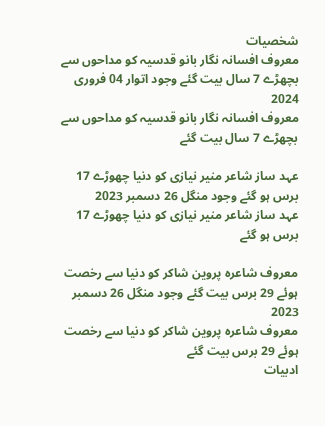شخصیات
معروف افسانہ نگار بانو قدسیہ کو مداحوں سے بچھڑے 7 سال بیت گئے وجود اتوار 04 فروری 2024
معروف افسانہ نگار بانو قدسیہ کو مداحوں سے بچھڑے 7 سال بیت گئے

عہد ساز شاعر منیر نیازی کو دنیا چھوڑے 17 برس ہو گئے وجود منگل 26 دسمبر 2023
عہد ساز شاعر منیر نیازی کو دنیا چھوڑے 17 برس ہو گئے

معروف شاعرہ پروین شاکر کو دنیا سے رخصت ہوئے 29 برس بیت گئے وجود منگل 26 دسمبر 2023
معروف شاعرہ پروین شاکر کو دنیا سے رخصت ہوئے 29 برس بیت گئے
ادبیات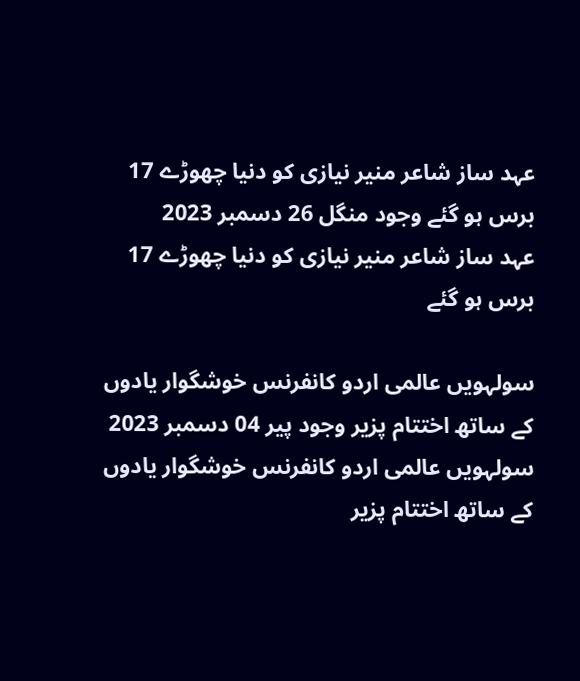عہد ساز شاعر منیر نیازی کو دنیا چھوڑے 17 برس ہو گئے وجود منگل 26 دسمبر 2023
عہد ساز شاعر منیر نیازی کو دنیا چھوڑے 17 برس ہو گئے

سولہویں عالمی اردو کانفرنس خوشگوار یادوں کے ساتھ اختتام پزیر وجود پیر 04 دسمبر 2023
سولہویں عالمی اردو کانفرنس خوشگوار یادوں کے ساتھ اختتام پزیر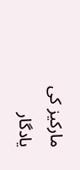مارکیز کی یادگار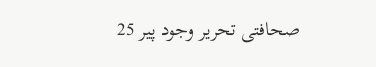صحافتی تحریر وجود پیر 25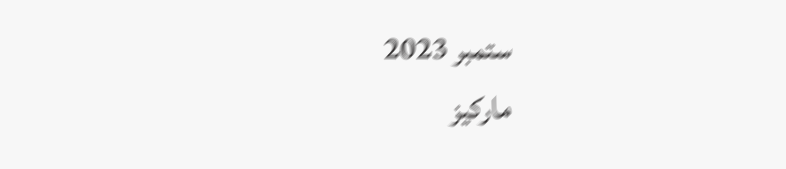ستمبر 2023
مارکیز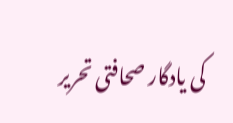کی یادگار صحافتی تحریر